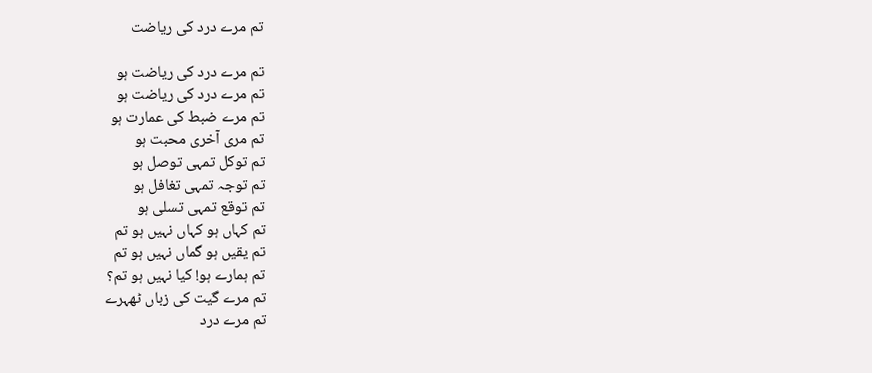تم مرے درد کی ریاضت

تم مرے درد کی ریاضت ہو
تم مرے درد کی ریاضت ہو
تم مرے ضبط کی عمارت ہو
تم مری آخری محبت ہو
تم توکل تمہی توصل ہو
تم توجہ تمہی تغافل ہو
تم توقع تمہی تسلی ہو
تم کہاں ہو کہاں نہیں ہو تم
تم یقیں ہو گماں نہیں ہو تم
تم ہمارے ہو! کیا نہیں ہو تم؟
تم مرے گیت کی زباں ٹھہرے
تم مرے درد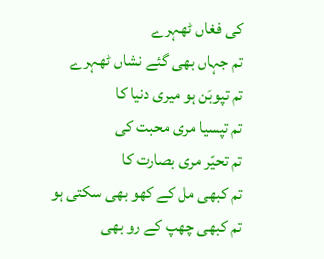کی فغاں ٹھہرے
تم جہاں بھی گئے نشاں ٹھہرے
تم تپوبَن ہو میری دنیا کا
تم تپسیا مری محبت کی
تم تحیّر مری بصارت کا
تم کبھی مل کے کھو بھی سکتی ہو
تم کبھی چھپ کے رو بھی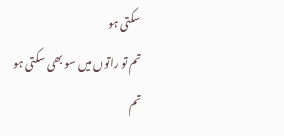سکتی ہو
تم تو راتوں میں سو بھی سکتی ہو
تم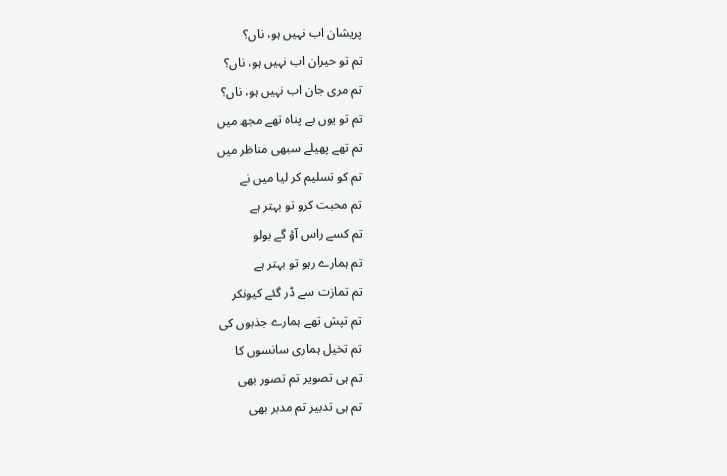پریشان اب نہیں ہو، ناں؟
تم تو حیران اب نہیں ہو، ناں؟
تم مری جان اب نہیں ہو، ناں؟
تم تو یوں بے پناہ تھے مجھ میں
تم تھے پھیلے سبھی مناظر میں
تم کو تسلیم کر لیا میں نے
تم محبت کرو تو بہتر ہے
تم کسے راس آؤ گے بولو
تم ہمارے رہو تو بہتر ہے
تم تمازت سے ڈر گئے کیونکر
تم تپش تھے ہمارے جذبوں کی
تم تخیل ہماری سانسوں کا
تم ہی تصویر تم تصور بھی
تم ہی تدبیر تم مدبر بھی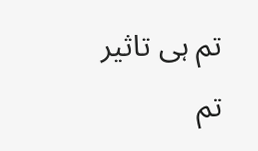تم ہی تاثیر تم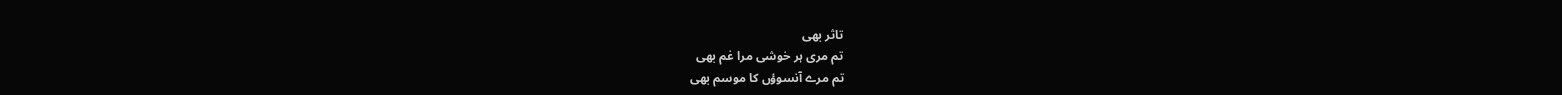تاثر بھی
تم مری ہر خوشی مرا غم بھی
تم مرے آنسوؤں کا موسم بھی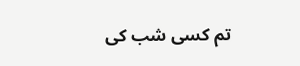تم کسی شب کی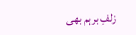زلفِ برہم بھی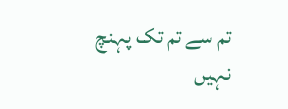تم سے تم تک پہنچ نہیں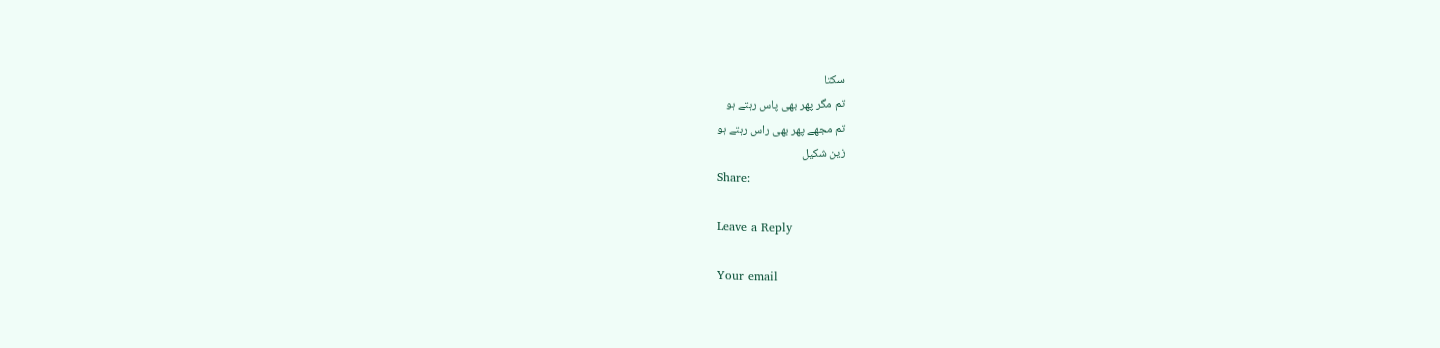سکتا
تم مگر پھر بھی پاس رہتے ہو
تم مجھے پھر بھی راس رہتے ہو
زین شکیل
Share:

Leave a Reply

Your email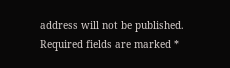address will not be published. Required fields are marked *